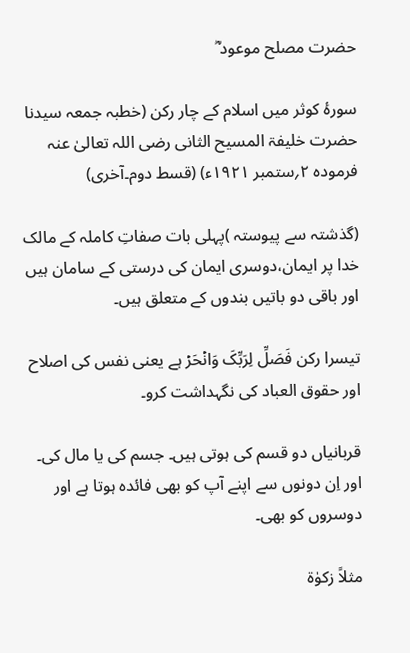حضرت مصلح موعود ؓ

سورۂ کوثر میں اسلام کے چار رکن (خطبہ جمعہ سیدنا حضرت خلیفۃ المسیح الثانی رضی اللہ تعالیٰ عنہ فرموده ۲؍ستمبر ۱۹۲۱ء) (قسط دوم۔آخری)

(گذشتہ سے پیوستہ )پہلی بات صفاتِ کاملہ کے مالک خدا پر ایمان،دوسری ایمان کی درستی کے سامان ہیں اور باقی دو باتیں بندوں کے متعلق ہیں۔

تیسرا رکن فَصَلِّ لِرَبِّکَ وَانۡحَرۡ ہے یعنی نفس کی اصلاح اور حقوق العباد کی نگہداشت کرو۔

قربانیاں دو قسم کی ہوتی ہیں۔ جسم کی یا مال کی۔ اور اِن دونوں سے اپنے آپ کو بھی فائدہ ہوتا ہے اور دوسروں کو بھی۔

مثلاً زکوٰۃ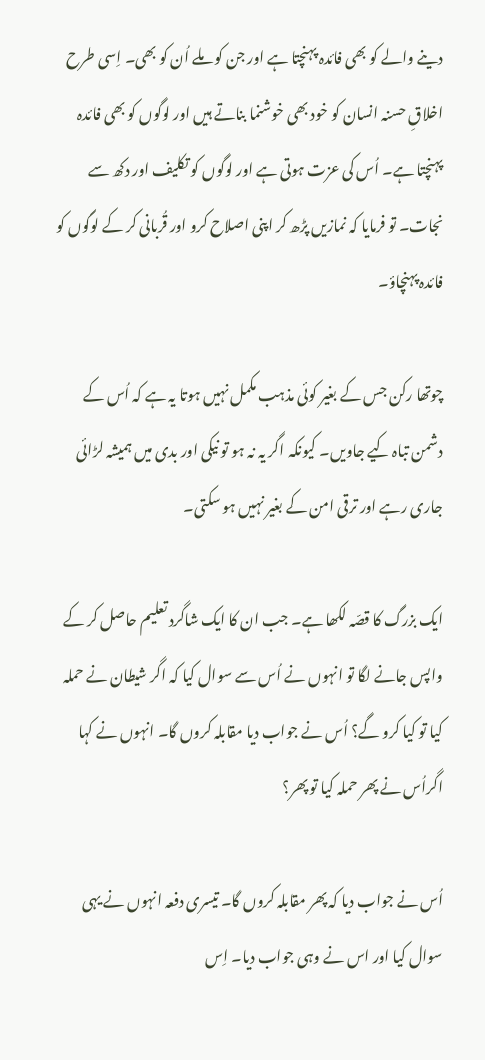دینے والے کو بھی فائدہ پہنچتا ہے اور جن کو ملے اُن کو بھی۔ اِسی طرح اخلاقِ حسنہ انسان کو خود بھی خوشنما بناتے ہیں اور لوگوں کو بھی فائدہ پہنچتا ہے۔ اُس کی عزت ہوتی ہے اور لوگوں کو تکلیف اور دکھ سے نجات۔ تو فرمایا کہ نمازیں پڑھ کر اپنی اصلاح کرو اور قُربانی کر کے لوگوں کو فائدہ پہنچاؤ۔

چوتھا رکن جس کے بغیر کوئی مذہب مکمل نہیں ہوتا یہ ہے کہ اُس کے دشمن تباہ کیے جاویں۔ کیونکہ اگر یہ نہ ہو تو نیکی اور بدی میں ہمیشہ لڑائی جاری رہے اور ترقی امن کے بغیر نہیں ہو سکتی۔

ایک بزرگ کا قصّہ لکھا ہے۔ جب ان کا ایک شاگرد تعلیم حاصل کر کے واپس جانے لگا تو انہوں نے اُس سے سوال کیا کہ اگر شیطان نے حملہ کیا تو کیا کرو گے؟ اُس نے جواب دیا مقابلہ کروں گا۔ انہوں نے کہا اگراُس نے پھر حملہ کیا تو پھر؟

اُس نے جواب دیا کہ پھر مقابلہ کروں گا۔ تیسری دفعہ انہوں نے یہی سوال کیا اور اس نے وہی جواب دیا۔ اِس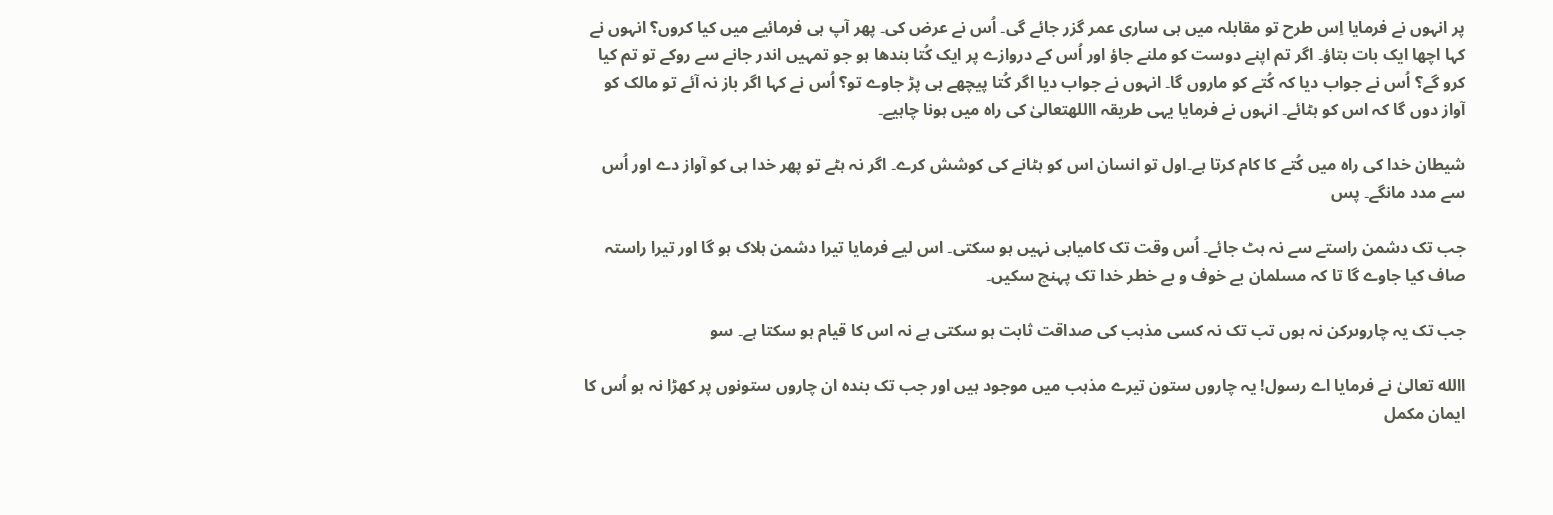پر انہوں نے فرمایا اِس طرح تو مقابلہ میں ہی ساری عمر گزر جائے گی۔ اُس نے عرض کی۔ پھر آپ ہی فرمائیے میں کیا کروں؟ انہوں نے کہا اچھا ایک بات بتاؤ۔ اگر تم اپنے دوست کو ملنے جاؤ اور اُس کے دروازے پر ایک کُتا بندھا ہو جو تمہیں اندر جانے سے روکے تو تم کیا کرو گے؟ اُس نے جواب دیا کہ کُتے کو ماروں گا۔ انہوں نے جواب دیا اگر کُتا پیچھے ہی پڑ جاوے تو؟ اُس نے کہا اگر باز نہ آئے تو مالک کو آواز دوں گا کہ اس کو ہٹائے۔ انہوں نے فرمایا یہی طریقہ االلهتعالیٰ کی راہ میں ہونا چاہیے۔

شیطان خدا کی راہ میں کُتے کا کام کرتا ہے۔اول تو انسان اس کو ہٹانے کی کوشش کرے۔ اگر نہ ہٹے تو پھر خدا ہی کو آواز دے اور اُس سے مدد مانگے۔ پس

جب تک دشمن راستے سے نہ ہٹ جائے۔ اُس وقت تک کامیابی نہیں ہو سکتی۔ اس لیے فرمایا تیرا دشمن ہلاک ہو گا اور تیرا راستہ صاف کیا جاوے گا تا کہ مسلمان بے خوف و بے خطر خدا تک پہنچ سکیں۔

جب تک یہ چاروںرکن نہ ہوں تب تک نہ کسی مذہب کی صداقت ثابت ہو سکتی ہے نہ اس کا قیام ہو سکتا ہے۔ سو

االله تعالیٰ نے فرمایا اے رسول! یہ چاروں ستون تیرے مذہب میں موجود ہیں اور جب تک بندہ ان چاروں ستونوں پر کھڑا نہ ہو اُس کا ایمان مکمل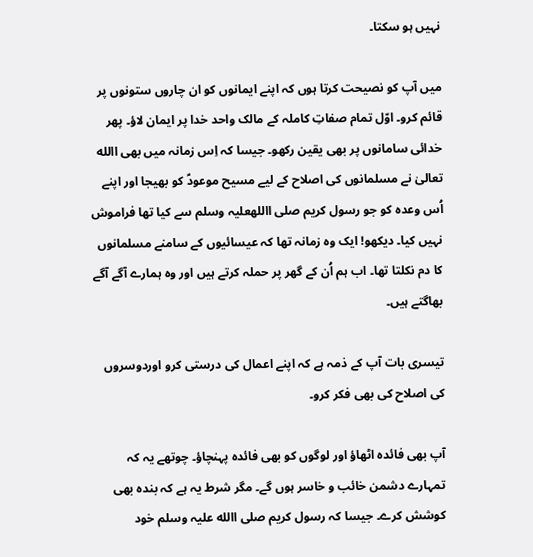نہیں ہو سکتا۔

میں آپ کو نصیحت کرتا ہوں کہ اپنے ایمانوں کو ان چاروں ستونوں پر قائم کرو۔ اوّل تمام صفاتِ کاملہ کے مالک واحد خدا پر ایمان لاؤ۔ پھر خدائی سامانوں پر بھی یقین رکھو۔ جیسا کہ اِس زمانہ میں بھی االله تعالیٰ نے مسلمانوں کی اصلاح کے لیے مسیح موعودؑ کو بھیجا اور اپنے اُس وعدہ کو جو رسول کریم صلی االلهعلیہ وسلم سے کیا تھا فراموش نہیں کیا۔ دیکھو! ایک وہ زمانہ تھا کہ عیسائیوں کے سامنے مسلمانوں کا دم نکلتا تھا۔ اب ہم اُن کے گھر پر حملہ کرتے ہیں اور وہ ہمارے آگے آگے بھاگتے ہیں۔

تیسری بات آپ کے ذمہ ہے کہ اپنے اعمال کی درستی کرو اوردوسروں کی اصلاح کی بھی فکر کرو۔

آپ بھی فائدہ اٹھاؤ اور لوگوں کو بھی فائدہ پہنچاؤ۔ چوتھے یہ کہ تمہارے دشمن خائب و خاسر ہوں گے۔ مگر شرط یہ ہے کہ بندہ بھی کوشش کرے۔ جیسا کہ رسول کریم صلی االله علیہ وسلم خود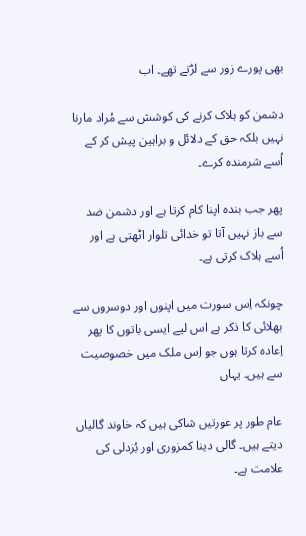بھی پورے زور سے لڑتے تھے۔ اب

دشمن کو ہلاک کرنے کی کوشش سے مُراد مارنا نہیں بلکہ حق کے دلائل و براہین پیش کر کے اُسے شرمندہ کرے۔

پھر جب بندہ اپنا کام کرتا ہے اور دشمن ضد سے باز نہیں آتا تو خدائی تلوار اٹھتی ہے اور اُسے ہلاک کرتی ہے۔

چونکہ اِس سورت میں اپنوں اور دوسروں سے بھلائی کا ذکر ہے اس لیے ایسی باتوں کا پھر اِعادہ کرتا ہوں جو اِس ملک میں خصوصیت سے ہیں۔ یہاں

عام طور پر عورتیں شاکی ہیں کہ خاوند گالیاں دیتے ہیں۔ گالی دینا کمزوری اور بُزدلی کی علامت ہے۔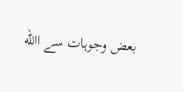بعض وجوہات سے االله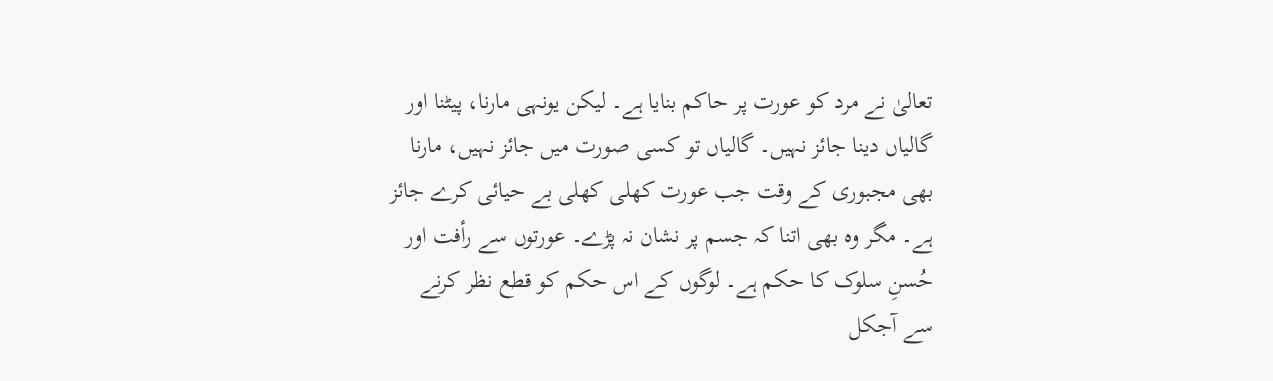تعالیٰ نے مرد کو عورت پر حاکم بنایا ہے۔ لیکن یونہی مارنا، پیٹنا اور گالیاں دینا جائز نہیں۔ گالیاں تو کسی صورت میں جائز نہیں، مارنا بھی مجبوری کے وقت جب عورت کھلی کھلی بے حیائی کرے جائز ہے۔ مگر وہ بھی اتنا کہ جسم پر نشان نہ پڑے۔ عورتوں سے رأفت اور حُسنِ سلوک کا حکم ہے۔ لوگوں کے اس حکم کو قطع نظر کرنے سے آجکل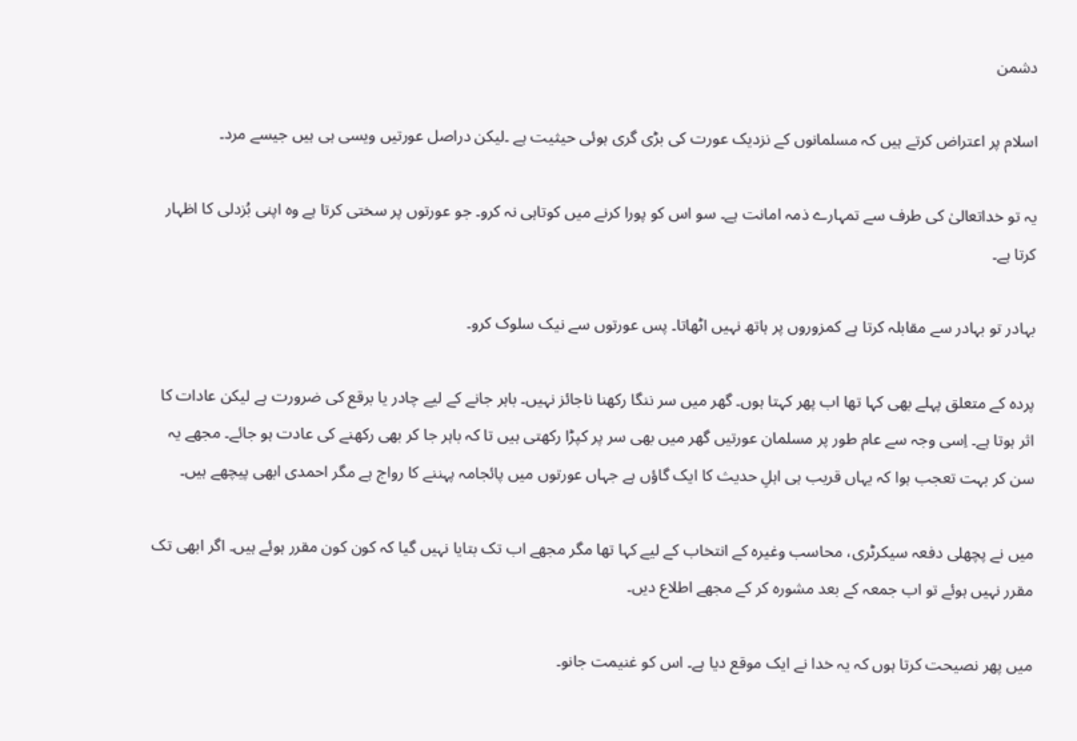دشمن

اسلام پر اعتراض کرتے ہیں کہ مسلمانوں کے نزدیک عورت کی بڑی گری ہوئی حیثیت ہے ۔لیکن دراصل عورتیں ویسی ہی ہیں جیسے مرد۔

یہ تو خداتعالیٰ کی طرف سے تمہارے ذمہ امانت ہے۔ سو اس کو پورا کرنے میں کوتاہی نہ کرو۔ جو عورتوں پر سختی کرتا ہے وہ اپنی بُزدلی کا اظہار کرتا ہے۔

بہادر تو بہادر سے مقابلہ کرتا ہے کمزوروں پر ہاتھ نہیں اٹھاتا۔ پس عورتوں سے نیک سلوک کرو۔

پردہ کے متعلق پہلے بھی کہا تھا اب پھر کہتا ہوں۔ گھر میں سر ننگا رکھنا ناجائز نہیں۔ باہر جانے کے لیے چادر یا برقع کی ضرورت ہے لیکن عادات کا اثر ہوتا ہے۔ اِسی وجہ سے عام طور پر مسلمان عورتیں گھر میں بھی سر پر کپڑا رکھتی ہیں تا کہ باہر جا کر بھی رکھنے کی عادت ہو جائے۔ مجھے یہ سن کر بہت تعجب ہوا کہ یہاں قریب ہی اہلِ حدیث کا ایک گاؤں ہے جہاں عورتوں میں پائجامہ پہننے کا رواج ہے مگر احمدی ابھی پیچھے ہیں۔

میں نے پچھلی دفعہ سیکرٹری، محاسب وغیرہ کے انتخاب کے لیے کہا تھا مگر مجھے اب تک بتایا نہیں گیا کہ کون کون مقرر ہوئے ہیں۔ اگر ابھی تک مقرر نہیں ہوئے تو اب جمعہ کے بعد مشورہ کر کے مجھے اطلاع دیں۔

میں پھر نصیحت کرتا ہوں کہ یہ خدا نے ایک موقع دیا ہے۔ اس کو غنیمت جانو۔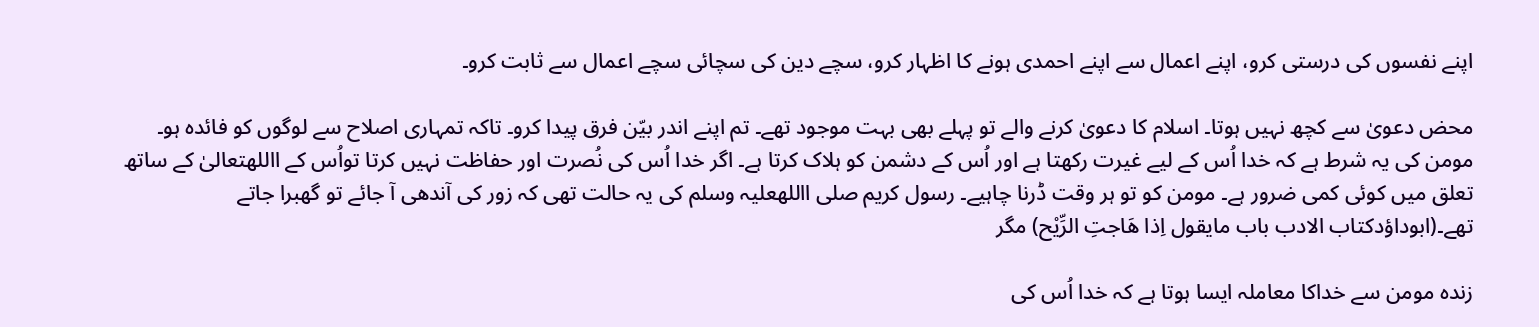اپنے نفسوں کی درستی کرو، اپنے اعمال سے اپنے احمدی ہونے کا اظہار کرو، سچے دین کی سچائی سچے اعمال سے ثابت کرو۔

محض دعویٰ سے کچھ نہیں ہوتا۔ اسلام کا دعویٰ کرنے والے تو پہلے بھی بہت موجود تھے۔ تم اپنے اندر بیّن فرق پیدا کرو۔ تاکہ تمہاری اصلاح سے لوگوں کو فائدہ ہو۔ مومن کی یہ شرط ہے کہ خدا اُس کے لیے غیرت رکھتا ہے اور اُس کے دشمن کو ہلاک کرتا ہے۔ اگر خدا اُس کی نُصرت اور حفاظت نہیں کرتا تواُس کے االلهتعالیٰ کے ساتھ تعلق میں کوئی کمی ضرور ہے۔ مومن کو تو ہر وقت ڈرنا چاہیے۔ رسول کریم صلی االلهعلیہ وسلم کی یہ حالت تھی کہ زور کی آندھی آ جائے تو گھبرا جاتے تھے۔(ابوداؤدکتاب الادب باب مایقول اِذا ھَاجتِ الرِّیْح) مگر

زندہ مومن سے خداکا معاملہ ایسا ہوتا ہے کہ خدا اُس کی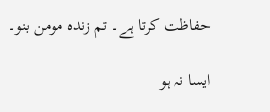حفاظت کرتا ہے۔ تم زندہ مومن بنو۔

ایسا نہ ہو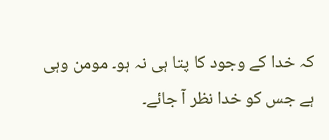کہ خدا کے وجود کا پتا ہی نہ ہو۔ مومن وہی ہے جس کو خدا نظر آ جائے۔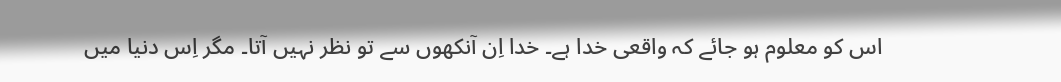اس کو معلوم ہو جائے کہ واقعی خدا ہے۔ خدا اِن آنکھوں سے تو نظر نہیں آتا۔ مگر اِس دنیا میں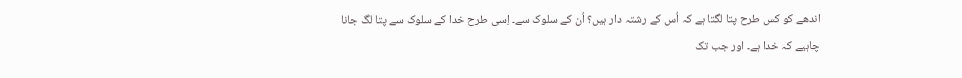اندھے کو کس طرح پتا لگتا ہے کہ اُس کے رشتہ دار ہیں؟ اُن کے سلوک سے۔ اِسی طرح خدا کے سلوک سے پتا لگ جانا چاہیے کہ خدا ہے۔ اور جب تک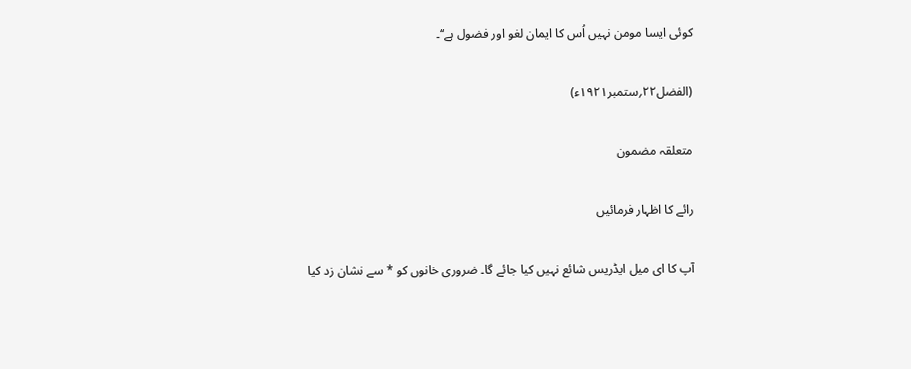کوئی ایسا مومن نہیں اُس کا ایمان لغو اور فضول ہے‘‘۔

(الفضل۲۲؍ستمبر۱۹۲۱ء)

متعلقہ مضمون

رائے کا اظہار فرمائیں

آپ کا ای میل ایڈریس شائع نہیں کیا جائے گا۔ ضروری خانوں کو * سے نشان زد کیا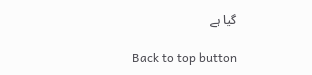گیا ہے

Back to top button